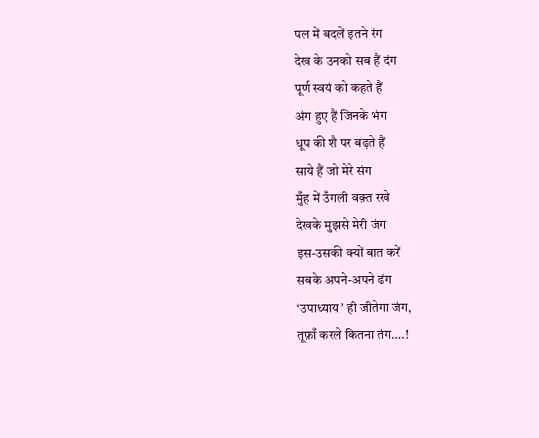पल में बदलें इतने रंग
देख के उनको सब हैं दंग
पूर्ण स्वयं को कहते हैं
अंग हुए हैं जिनके भंग
धूप की शै पर बढ़ते हैं
साये हैं जो मेरे संग
मुँह में उँगली वक़्त रखे
देखके मुझसे मेरी जंग
इस-उसकी क्यों बात करें
सबके अपने-अपने ढंग
‘उपाध्याय’ ही जीतेगा जंग,
तूफ़ाँ करले कितना तंग….!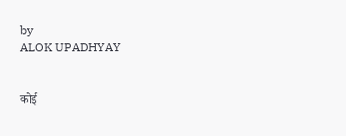by
ALOK UPADHYAY


कोई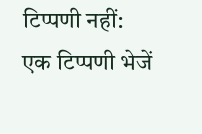टिप्पणी नहीं:
एक टिप्पणी भेजें